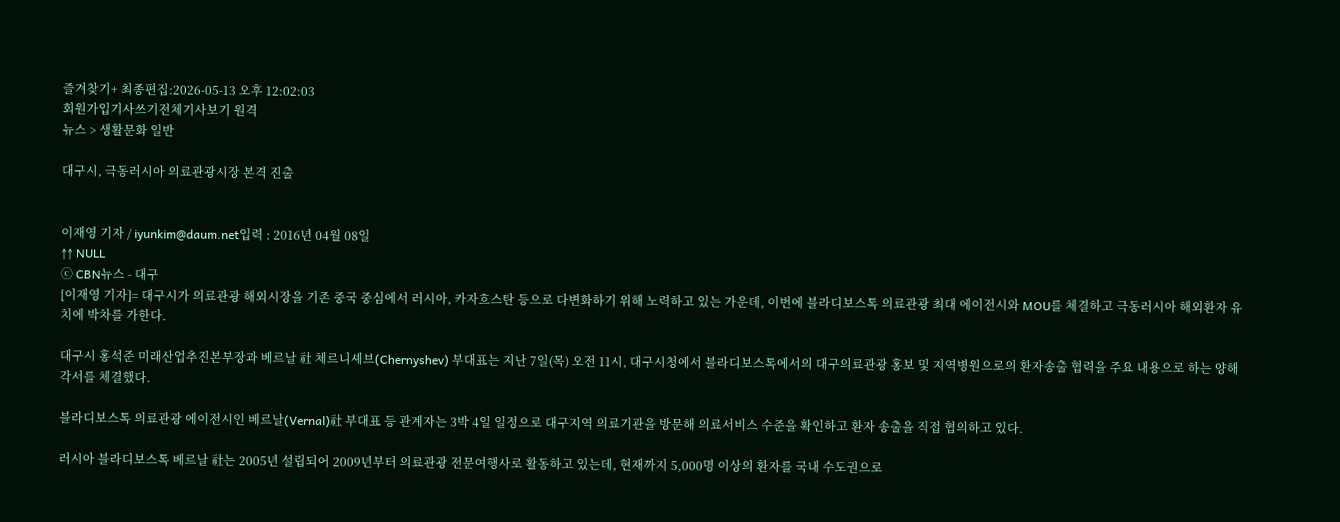즐겨찾기+ 최종편집:2026-05-13 오후 12:02:03
회원가입기사쓰기전체기사보기 원격
뉴스 > 생활문화 일반

대구시, 극동러시아 의료관광시장 본격 진출


이재영 기자 / iyunkim@daum.net입력 : 2016년 04월 08일
↑↑ NULL
ⓒ CBN뉴스 - 대구
[이재영 기자]= 대구시가 의료관광 해외시장을 기존 중국 중심에서 러시아, 카자흐스탄 등으로 다변화하기 위해 노력하고 있는 가운데, 이번에 블라디보스톡 의료관광 최대 에이전시와 MOU를 체결하고 극동러시아 해외환자 유치에 박차를 가한다.

대구시 홍석준 미래산업추진본부장과 베르날 社 체르니셰브(Chernyshev) 부대표는 지난 7일(목) 오전 11시, 대구시청에서 블라디보스톡에서의 대구의료관광 홍보 및 지역병원으로의 환자송출 협력을 주요 내용으로 하는 양해각서를 체결했다.

블라디보스톡 의료관광 에이전시인 베르날(Vernal)社 부대표 등 관계자는 3박 4일 일정으로 대구지역 의료기관을 방문해 의료서비스 수준을 확인하고 환자 송출을 직접 협의하고 있다.

러시아 블라디보스톡 베르날 社는 2005년 설립되어 2009년부터 의료관광 전문여행사로 활동하고 있는데, 현재까지 5,000명 이상의 환자를 국내 수도권으로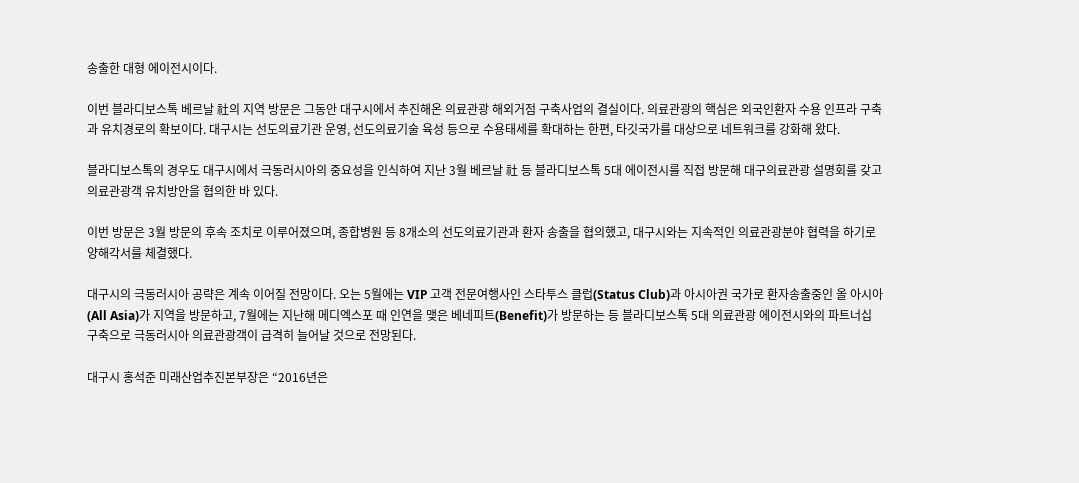송출한 대형 에이전시이다.

이번 블라디보스톡 베르날 社의 지역 방문은 그동안 대구시에서 추진해온 의료관광 해외거점 구축사업의 결실이다. 의료관광의 핵심은 외국인환자 수용 인프라 구축과 유치경로의 확보이다. 대구시는 선도의료기관 운영, 선도의료기술 육성 등으로 수용태세를 확대하는 한편, 타깃국가를 대상으로 네트워크를 강화해 왔다.

블라디보스톡의 경우도 대구시에서 극동러시아의 중요성을 인식하여 지난 3월 베르날 社 등 블라디보스톡 5대 에이전시를 직접 방문해 대구의료관광 설명회를 갖고 의료관광객 유치방안을 협의한 바 있다.

이번 방문은 3월 방문의 후속 조치로 이루어졌으며, 종합병원 등 8개소의 선도의료기관과 환자 송출을 협의했고, 대구시와는 지속적인 의료관광분야 협력을 하기로 양해각서를 체결했다.

대구시의 극동러시아 공략은 계속 이어질 전망이다. 오는 5월에는 VIP 고객 전문여행사인 스타투스 클럽(Status Club)과 아시아권 국가로 환자송출중인 올 아시아(All Asia)가 지역을 방문하고, 7월에는 지난해 메디엑스포 때 인연을 맺은 베네피트(Benefit)가 방문하는 등 블라디보스톡 5대 의료관광 에이전시와의 파트너십 구축으로 극동러시아 의료관광객이 급격히 늘어날 것으로 전망된다.

대구시 홍석준 미래산업추진본부장은 “2016년은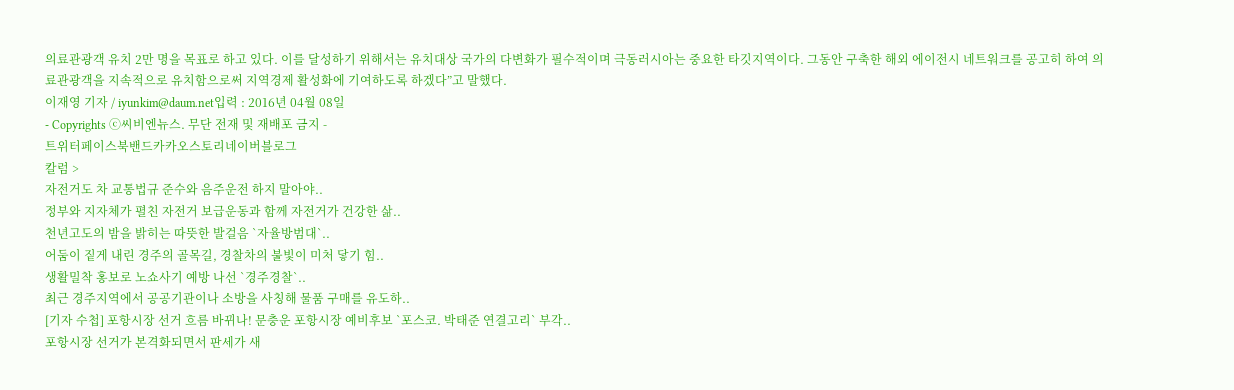의료관광객 유치 2만 명을 목표로 하고 있다. 이를 달성하기 위해서는 유치대상 국가의 다변화가 필수적이며 극동러시아는 중요한 타깃지역이다. 그동안 구축한 해외 에이전시 네트워크를 공고히 하여 의료관광객을 지속적으로 유치함으로써 지역경제 활성화에 기여하도록 하겠다”고 말했다.
이재영 기자 / iyunkim@daum.net입력 : 2016년 04월 08일
- Copyrights ⓒ씨비엔뉴스. 무단 전재 및 재배포 금지 -
트위터페이스북밴드카카오스토리네이버블로그
칼럼 >
자전거도 차 교통법규 준수와 음주운전 하지 말아야..
정부와 지자체가 펼친 자전거 보급운동과 함께 자전거가 건강한 삶..
천년고도의 밤을 밝히는 따뜻한 발걸음 `자율방범대`..
어둠이 짙게 내린 경주의 골목길, 경찰차의 불빛이 미처 닿기 힘..
생활밀착 홍보로 노쇼사기 예방 나선 `경주경찰`..
최근 경주지역에서 공공기관이나 소방을 사칭해 물품 구매를 유도하..
[기자 수첩] 포항시장 선거 흐름 바뀌나! 문충운 포항시장 예비후보 `포스코. 박태준 연결고리` 부각..
포항시장 선거가 본격화되면서 판세가 새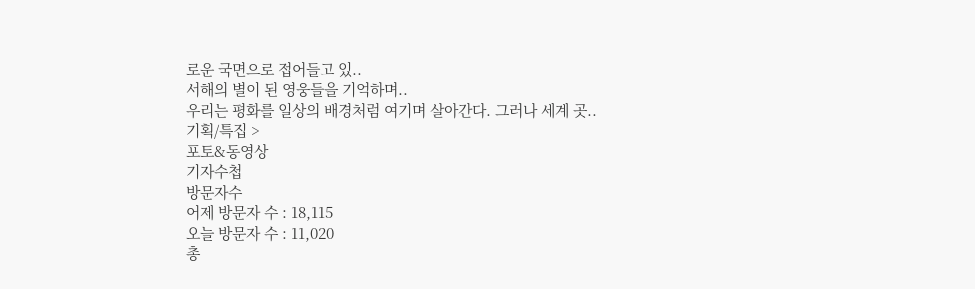로운 국면으로 접어들고 있..
서해의 별이 된 영웅들을 기억하며..
우리는 평화를 일상의 배경처럼 여기며 살아간다. 그러나 세계 곳..
기획/특집 >
포토&동영상
기자수첩
방문자수
어제 방문자 수 : 18,115
오늘 방문자 수 : 11,020
총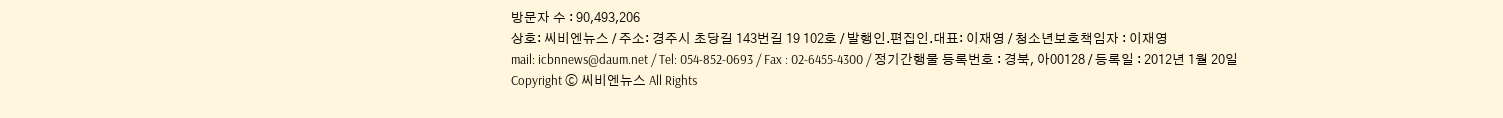방문자 수 : 90,493,206
상호: 씨비엔뉴스 / 주소: 경주시 초당길 143번길 19 102호 / 발행인.편집인.대표: 이재영 / 청소년보호책임자 : 이재영
mail: icbnnews@daum.net / Tel: 054-852-0693 / Fax : 02-6455-4300 / 정기간행물 등록번호 : 경북, 아00128 / 등록일 : 2012년 1월 20일
Copyright ⓒ 씨비엔뉴스 All Rights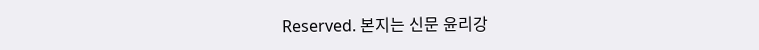Reserved. 본지는 신문 윤리강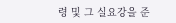령 및 그 실요강을 준